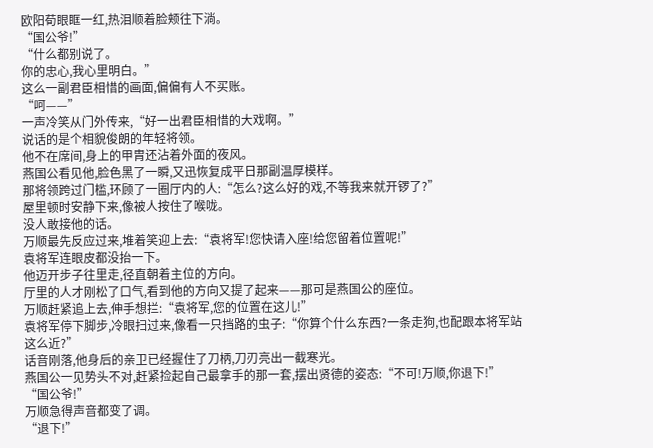欧阳荀眼眶一红,热泪顺着脸颊往下淌。
“国公爷!”
“什么都别说了。
你的忠心,我心里明白。”
这么一副君臣相惜的画面,偏偏有人不买账。
“呵——”
一声冷笑从门外传来,“好一出君臣相惜的大戏啊。”
说话的是个相貌俊朗的年轻将领。
他不在席间,身上的甲胄还沾着外面的夜风。
燕国公看见他,脸色黑了一瞬,又迅恢复成平日那副温厚模样。
那将领跨过门槛,环顾了一圈厅内的人:“怎么?这么好的戏,不等我来就开锣了?”
屋里顿时安静下来,像被人按住了喉咙。
没人敢接他的话。
万顺最先反应过来,堆着笑迎上去:“袁将军!您快请入座!给您留着位置呢!”
袁将军连眼皮都没抬一下。
他迈开步子往里走,径直朝着主位的方向。
厅里的人才刚松了口气,看到他的方向又提了起来——那可是燕国公的座位。
万顺赶紧追上去,伸手想拦:“袁将军,您的位置在这儿!”
袁将军停下脚步,冷眼扫过来,像看一只挡路的虫子:“你算个什么东西?一条走狗,也配跟本将军站这么近?”
话音刚落,他身后的亲卫已经握住了刀柄,刀刃亮出一截寒光。
燕国公一见势头不对,赶紧捡起自己最拿手的那一套,摆出贤德的姿态:“不可!万顺,你退下!”
“国公爷!”
万顺急得声音都变了调。
“退下!”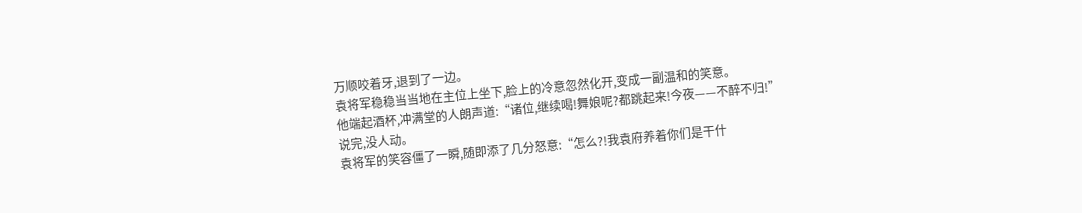万顺咬着牙,退到了一边。
袁将军稳稳当当地在主位上坐下,脸上的冷意忽然化开,变成一副温和的笑意。
他端起酒杯,冲满堂的人朗声道:“诸位,继续喝!舞娘呢?都跳起来!今夜——不醉不归!”
说完,没人动。
袁将军的笑容僵了一瞬,随即添了几分怒意:“怎么?!我袁府养着你们是干什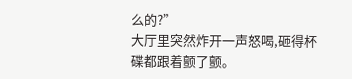么的?”
大厅里突然炸开一声怒喝,砸得杯碟都跟着颤了颤。